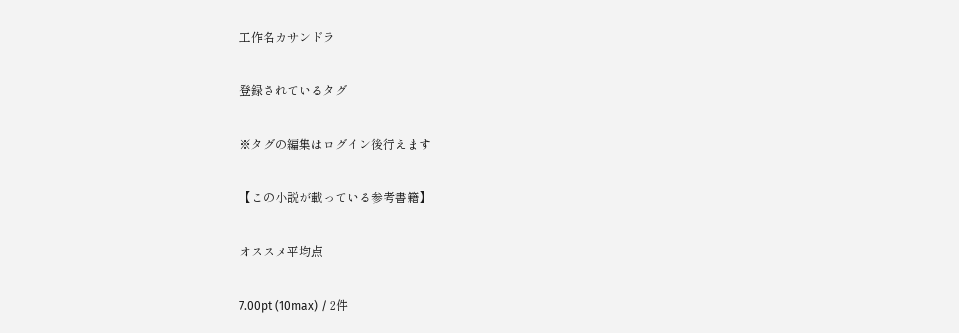工作名カサンドラ

登録されているタグ

※タグの編集はログイン後行えます

【この小説が載っている参考書籍】

オススメ平均点

7.00pt (10max) / 2件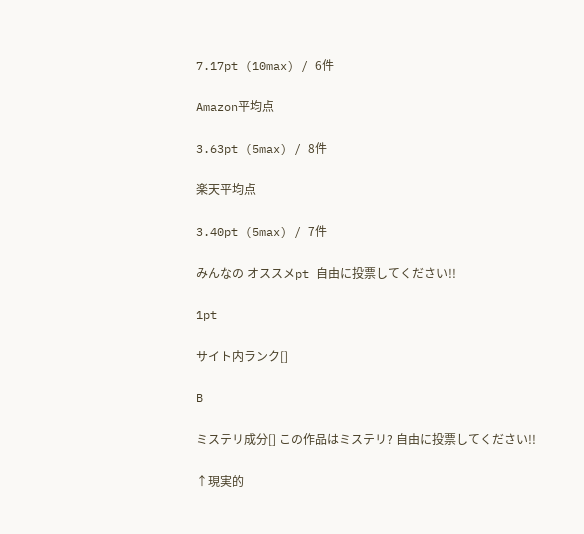7.17pt (10max) / 6件

Amazon平均点

3.63pt (5max) / 8件

楽天平均点

3.40pt (5max) / 7件

みんなの オススメpt 自由に投票してください!!

1pt

サイト内ランク[]

B

ミステリ成分[] この作品はミステリ? 自由に投票してください!!

↑現実的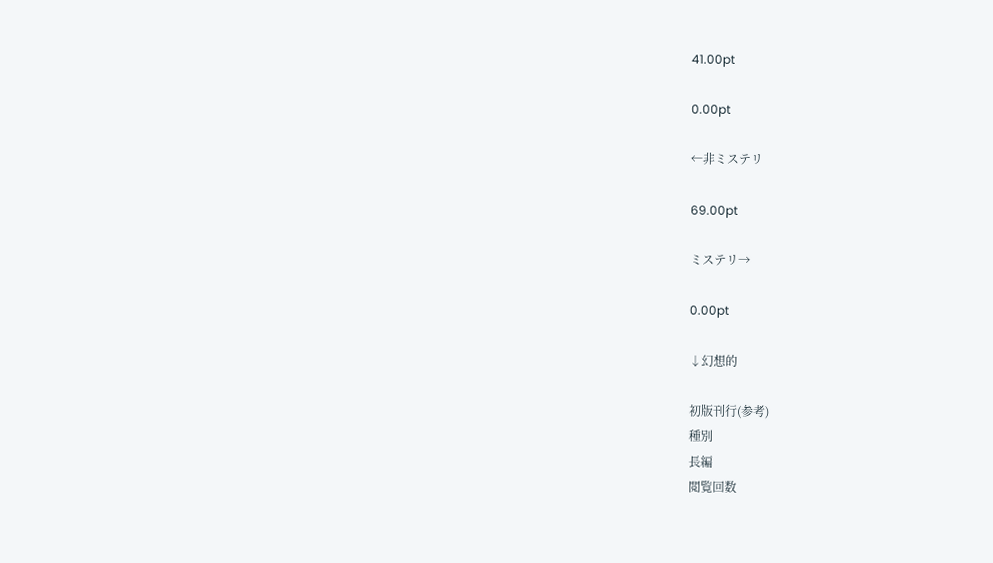41.00pt

0.00pt

←非ミステリ

69.00pt

ミステリ→

0.00pt

↓幻想的

初版刊行(参考)
種別
長編
閲覧回数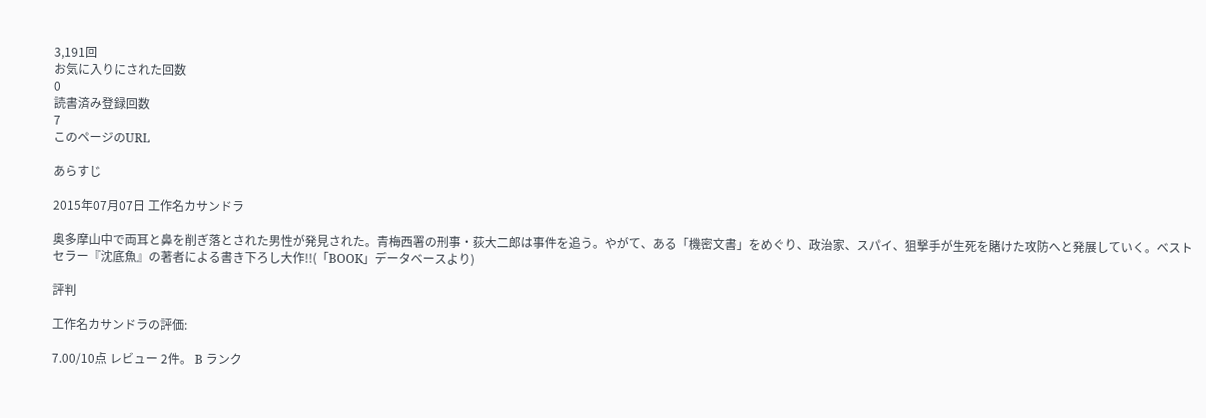3,191回
お気に入りにされた回数
0
読書済み登録回数
7
このページのURL

あらすじ

2015年07月07日 工作名カサンドラ

奥多摩山中で両耳と鼻を削ぎ落とされた男性が発見された。青梅西署の刑事・荻大二郎は事件を追う。やがて、ある「機密文書」をめぐり、政治家、スパイ、狙撃手が生死を賭けた攻防へと発展していく。ベストセラー『沈底魚』の著者による書き下ろし大作!!(「BOOK」データベースより)

評判

工作名カサンドラの評価:

7.00/10点 レビュー 2件。 B ランク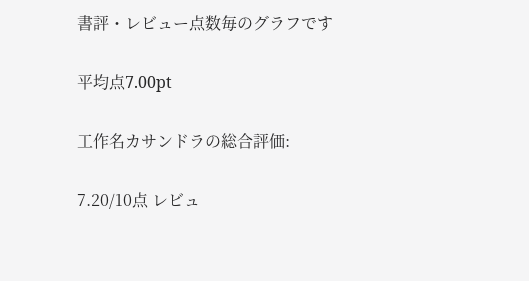書評・レビュー点数毎のグラフです

平均点7.00pt

工作名カサンドラの総合評価:

7.20/10点 レビュ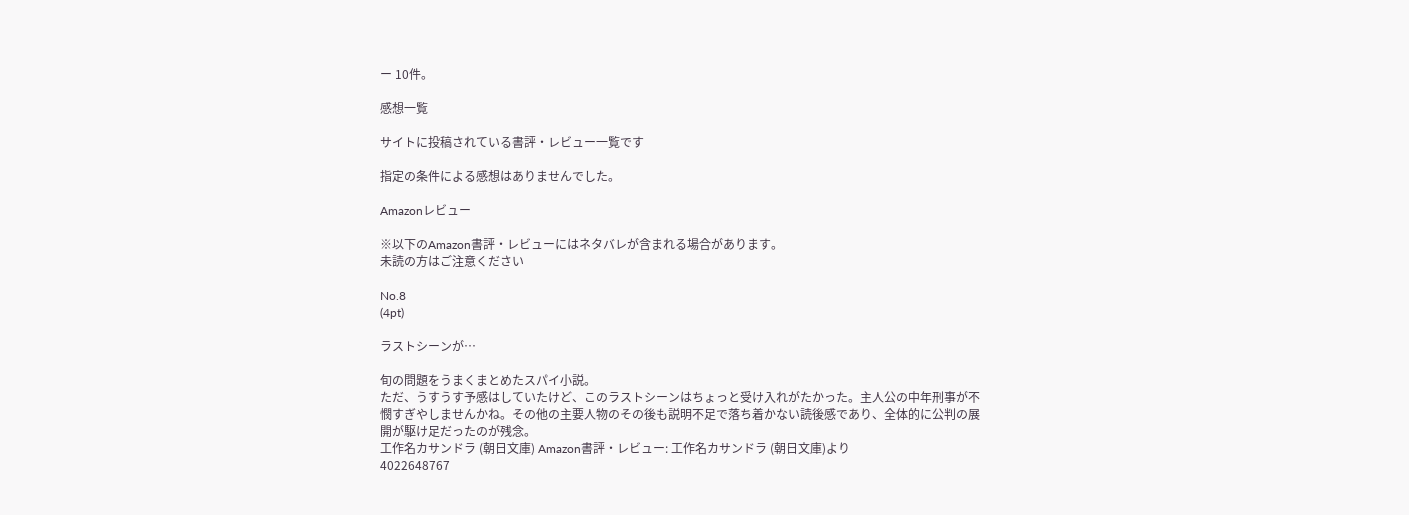ー 10件。

感想一覧

サイトに投稿されている書評・レビュー一覧です

指定の条件による感想はありませんでした。

Amazonレビュー

※以下のAmazon書評・レビューにはネタバレが含まれる場合があります。
未読の方はご注意ください

No.8
(4pt)

ラストシーンが…

旬の問題をうまくまとめたスパイ小説。
ただ、うすうす予感はしていたけど、このラストシーンはちょっと受け入れがたかった。主人公の中年刑事が不憫すぎやしませんかね。その他の主要人物のその後も説明不足で落ち着かない読後感であり、全体的に公判の展開が駆け足だったのが残念。
工作名カサンドラ (朝日文庫) Amazon書評・レビュー: 工作名カサンドラ (朝日文庫)より
4022648767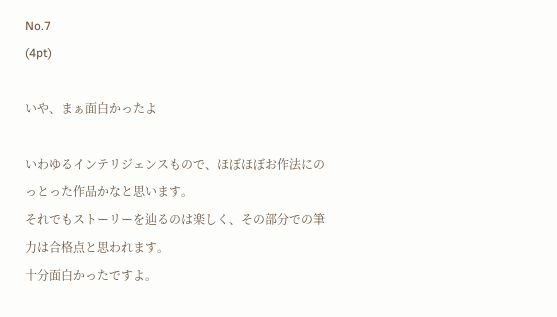No.7
(4pt)

いや、まぁ面白かったよ

いわゆるインテリジェンスもので、ほぼほぼお作法にのっとった作品かなと思います。
それでもストーリーを辿るのは楽しく、その部分での筆力は合格点と思われます。
十分面白かったですよ。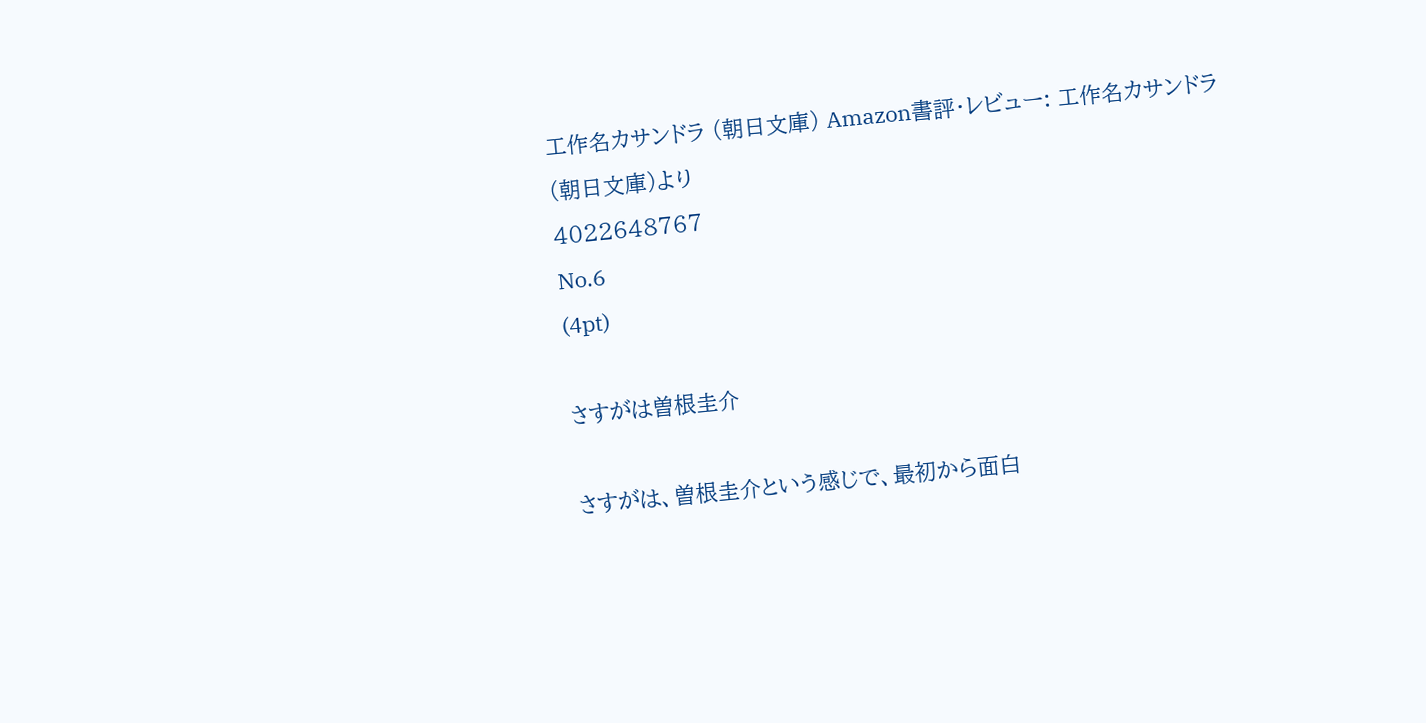工作名カサンドラ (朝日文庫) Amazon書評・レビュー: 工作名カサンドラ (朝日文庫)より
4022648767
No.6
(4pt)

さすがは曽根圭介

さすがは、曽根圭介という感じで、最初から面白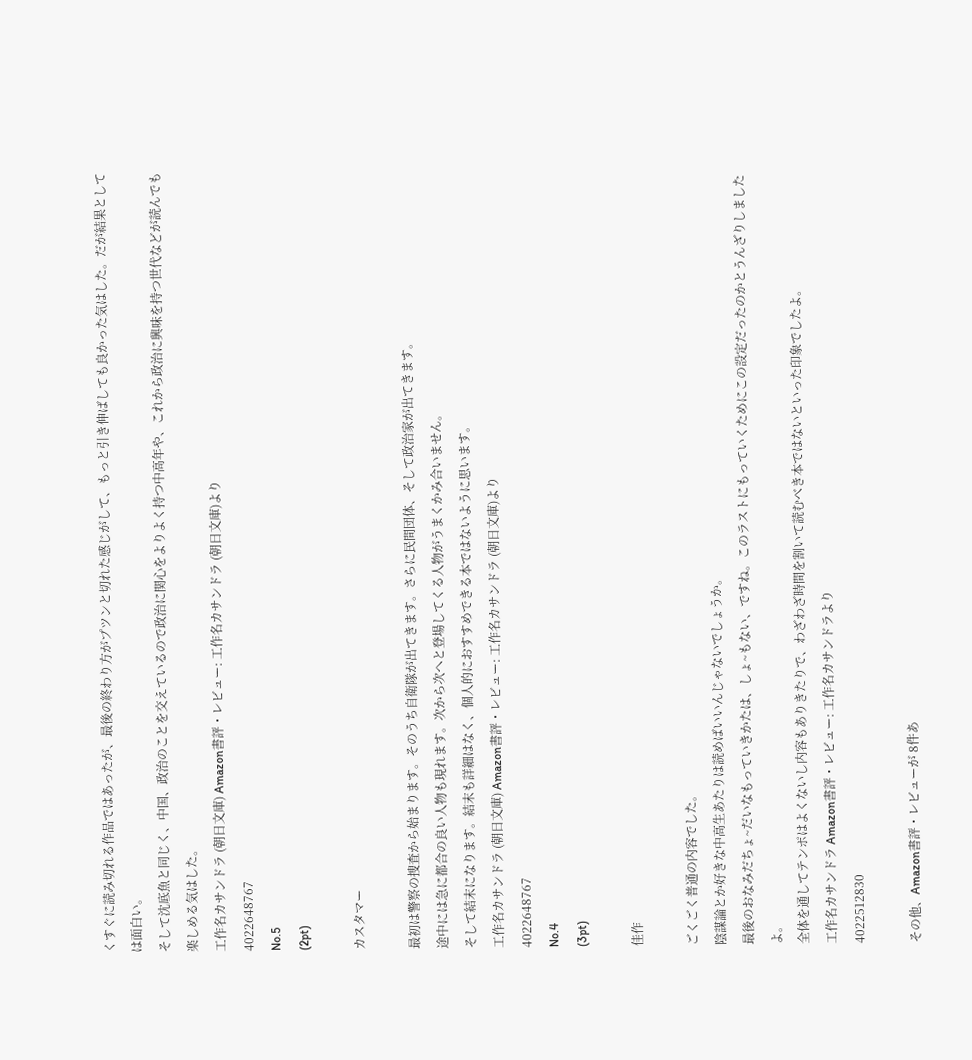くすぐに読み切れる作品ではあったが、最後の終わり方がプツンと切れた感じがして、もっと引き伸ばしても良かった気はした。だが結果としては面白い。
そして沈底魚と同じく、中国、政治のことを交えているので政治に関心をよりよく持つ中高年や、これから政治に興味を持つ世代などが読んでも楽しめる気はした。
工作名カサンドラ (朝日文庫) Amazon書評・レビュー: 工作名カサンドラ (朝日文庫)より
4022648767
No.5
(2pt)

カスタマー

最初は警察の捜査から始まります。そのうち自衛隊が出てきます。さらに民間団体、そして政治家が出てきます。
途中には急に都合の良い人物も現れます。次から次へと登場してくる人物がうまくかみ合いません。
そして結末になります。結末も詳細はなく、個人的におすすめできる本ではないように思います。
工作名カサンドラ (朝日文庫) Amazon書評・レビュー: 工作名カサンドラ (朝日文庫)より
4022648767
No.4
(3pt)

佳作

ごくごく普通の内容でした。
陰謀論とか好きな中高生あたりは読めばいいんじゃないでしょうか。
最後のおなみだちょ~だいなもっていきかたは、しょ~もない、ですね。このラストにもっていくためにこの設定だったのかとうんざりしましたよ。
全体を通してテンポはよくないし内容もありきたりで、わざわざ時間を割いて読むべき本ではないといった印象でしたよ。
工作名カサンドラ Amazon書評・レビュー: 工作名カサンドラより
4022512830

その他、Amazon書評・レビューが 8件あ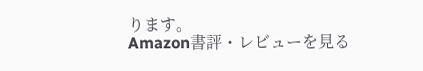ります。
Amazon書評・レビューを見る